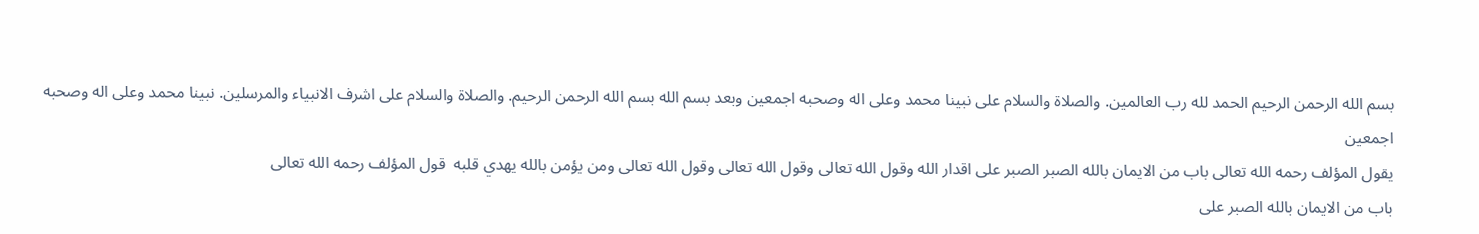بسم الله الرحمن الرحيم الحمد لله رب العالمين. والصلاة والسلام على نبينا محمد وعلى اله وصحبه اجمعين وبعد بسم الله بسم الله الرحمن الرحيم. والصلاة والسلام على اشرف الانبياء والمرسلين. نبينا محمد وعلى اله وصحبه اجمعين
يقول المؤلف رحمه الله تعالى باب من الايمان بالله الصبر الصبر على اقدار الله وقول الله تعالى وقول الله تعالى وقول الله تعالى ومن يؤمن بالله يهدي قلبه  قول المؤلف رحمه الله تعالى
باب من الايمان بالله الصبر على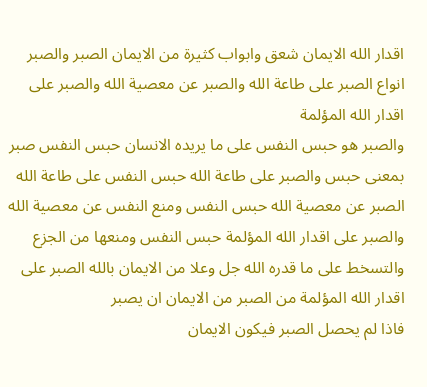اقدار الله الايمان شعق وابواب كثيرة من الايمان الصبر والصبر انواع الصبر على طاعة الله والصبر عن معصية الله والصبر على اقدار الله المؤلمة
والصبر هو حبس النفس على ما يريده الانسان حبس النفس صبر بمعنى حبس والصبر على طاعة الله حبس النفس على طاعة الله الصبر عن معصية الله حبس النفس ومنع النفس عن معصية الله
والصبر على اقدار الله المؤلمة حبس النفس ومنعها من الجزع والتسخط على ما قدره الله جل وعلا من الايمان بالله الصبر على اقدار الله المؤلمة من الصبر من الايمان ان يصبر
فاذا لم يحصل الصبر فيكون الايمان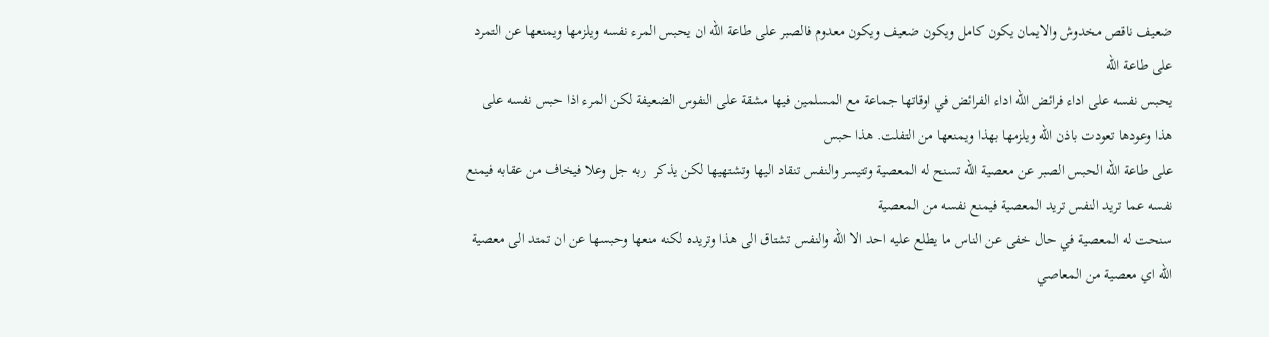ضعيف ناقص مخدوش والايمان يكون كامل ويكون ضعيف ويكون معدوم فالصبر على طاعة الله ان يحبس المرء نفسه ويلزمها ويمنعها عن التمرد على طاعة الله
يحبس نفسه على اداء فرائض الله اداء الفرائض في اوقاتها جماعة مع المسلمين فيها مشقة على النفوس الضعيفة لكن المرء اذا حبس نفسه على هذا وعودها تعودت باذن الله ويلزمها بهذا ويمنعها من التفلت. هذا حبس
على طاعة الله الحبس الصبر عن معصية الله تسنح له المعصية وتتيسر والنفس تنقاد اليها وتشتهيها لكن يذكر  ربه جل وعلا فيخاف من عقابه فيمنع نفسه عما تريد النفس تريد المعصية فيمنع نفسه من المعصية
سنحت له المعصية في حال خفى عن الناس ما يطلع عليه احد الا الله والنفس تشتاق الى هذا وتريده لكنه منعها وحبسها عن ان تمتد الى معصية الله اي معصية من المعاصي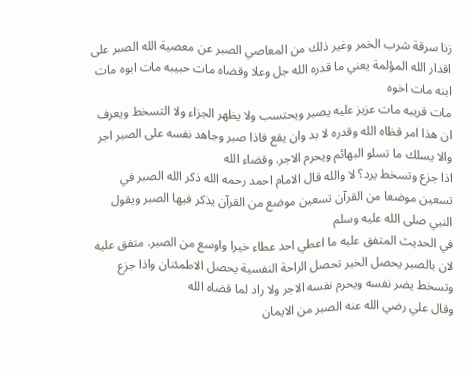زنا سرقة شرب الخمر وغير ذلك من المعاصي الصبر عن معصية الله الصبر على اقدار الله المؤلمة يعني ما قدره الله جل وعلا وقضاه مات حبيبه مات ابوه مات ابنه مات اخوه
مات قريبه مات عزيز عليه يصبر ويحتسب ولا يظهر الجزاء ولا التسخط ويعرف ان هذا امر قظاه الله وقدره لا بد وان يقع فاذا صبر وجاهد نفسه على الصبر اجر والا يسلك ما تسلو البهائم ويحرم الاجر. وقضاء الله
اذا جزع وتسخط يرد؟ لا والله قال الامام احمد رحمه الله ذكر الله الصبر في تسعين موضعا من القرآن تسعين موضع من القرآن يذكر فيها الصبر ويقول النبي صلى الله عليه وسلم
في الحديث المتفق عليه ما اعطي احد عطاء خيرا واوسع من الصبر. متفق عليه لان بالصبر يحصل الخير تحصل الراحة النفسية يحصل الاطمئنان واذا جزع وتسخط يضر نفسه ويحرم نفسه الاجر ولا راد لما قضاه الله
وقال علي رضي الله عنه الصبر من الايمان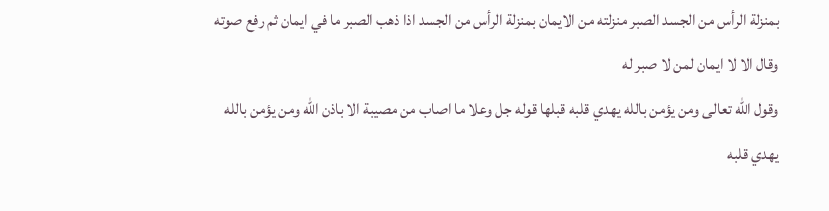بمنزلة الرأس من الجسد الصبر منزلته من الايمان بمنزلة الرأس من الجسد اذا ذهب الصبر ما في ايمان ثم رفع صوته وقال الا لا ايمان لمن لا صبر له
وقول الله تعالى ومن يؤمن بالله يهدي قلبه قبلها قوله جل وعلا ما اصاب من مصيبة الا باذن الله ومن يؤمن بالله يهدي قلبه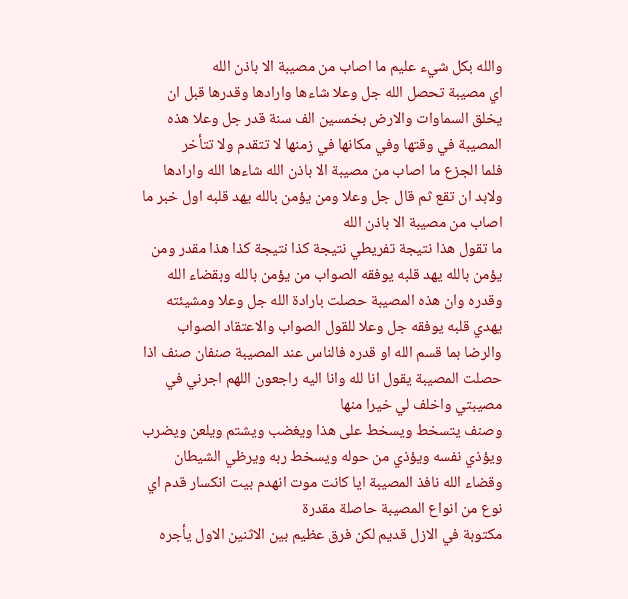والله بكل شيء عليم ما اصاب من مصيبة الا باذن الله
اي مصيبة تحصل الله جل وعلا شاءها وارادها وقدرها قبل ان يخلق السماوات والارض بخمسين الف سنة قدر جل وعلا هذه المصيبة في وقتها وفي مكانها في زمنها لا تتقدم ولا تتأخر
فلما الجزع ما اصاب من مصيبة الا باذن الله شاءها الله وارادها ولابد ان تقع ثم قال جل وعلا ومن يؤمن بالله يهد قلبه اول خبر ما اصاب من مصيبة الا باذن الله
ما تقول هذا نتيجة تفريطي نتيجة كذا نتيجة كذا هذا مقدر ومن يؤمن بالله يهد قلبه يوفقه الصواب من يؤمن بالله وبقضاء الله وقدره وان هذه المصيبة حصلت بارادة الله جل وعلا ومشيئته
يهدي قلبه يوفقه جل وعلا للقول الصواب والاعتقاد الصواب والرضا بما قسم الله او قدره فالناس عند المصيبة صنفان صنف اذا حصلت المصيبة يقول انا لله وانا اليه راجعون اللهم اجرني في مصيبتي واخلف لي خيرا منها
وصنف يتسخط ويسخط على هذا ويغضب ويشتم ويلعن ويضرب ويؤذي نفسه ويؤذي من حوله ويسخط ربه ويرظي الشيطان وقضاء الله نافذ المصيبة ايا كانت موت انهدم بيت انكسار قدم اي نوع من انواع المصيبة حاصلة مقدرة
مكتوبة في الازل قديم لكن فرق عظيم بين الاثنين الاول يأجره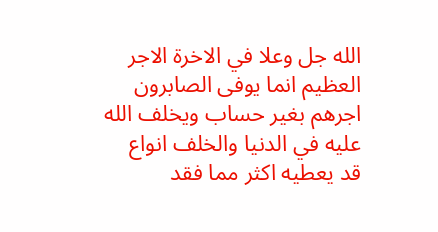الله جل وعلا في الاخرة الاجر العظيم انما يوفى الصابرون اجرهم بغير حساب ويخلف الله عليه في الدنيا والخلف انواع
قد يعطيه اكثر مما فقد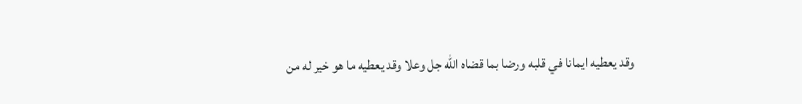وقد يعطيه ايمانا في قلبه ورضا بما قضاه الله جل وعلا وقد يعطيه ما هو خير له من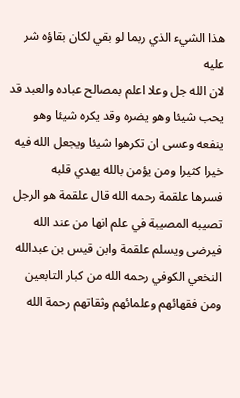هذا الشيء الذي ربما لو بقي لكان بقاؤه شر عليه
لان الله جل وعلا اعلم بمصالح عباده والعبد قد يحب شيئا وهو يضره وقد يكره شيئا وهو ينفعه وعسى ان تكرهوا شيئا ويجعل الله فيه خيرا كثيرا ومن يؤمن بالله يهدي قلبه
فسرها علقمة رحمه الله قال علقمة هو الرجل تصيبه المصيبة في علم انها من عند الله فيرضى ويسلم علقمة وابن قيس بن عبدالله النخعي الكوفي رحمه الله من كبار التابعين ومن فقهائهم وعلمائهم وثقاتهم رحمة الله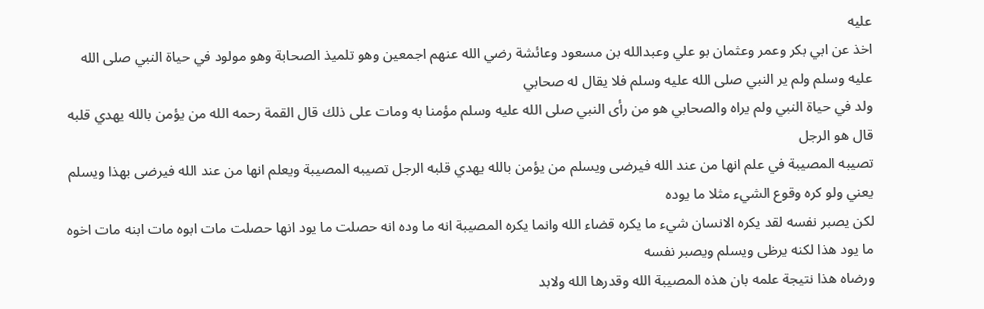عليه
اخذ عن ابي بكر وعمر وعثمان بو علي وعبدالله بن مسعود وعائشة رضي الله عنهم اجمعين وهو تلميذ الصحابة وهو مولود في حياة النبي صلى الله عليه وسلم ولم ير النبي صلى الله عليه وسلم فلا يقال له صحابي
ولد في حياة النبي ولم يراه والصحابي هو من رأى النبي صلى الله عليه وسلم مؤمنا به ومات على ذلك قال القمة رحمه الله من يؤمن بالله يهدي قلبه قال هو الرجل
تصيبه المصيبة في علم انها من عند الله فيرضى ويسلم من يؤمن بالله يهدي قلبه الرجل تصيبه المصيبة ويعلم انها من عند الله فيرضى بهذا ويسلم يعني ولو كره وقوع الشيء مثلا ما يوده
لكن يصبر نفسه لقد يكره الانسان شيء ما يكره قضاء الله وانما يكره المصيبة انه ما وده انه حصلت ما يود انها حصلت مات ابوه مات ابنه مات اخوه ما يود هذا لكنه يرظى ويسلم ويصبر نفسه
ورضاه هذا نتيجة علمه بان هذه المصيبة الله وقدرها الله ولابد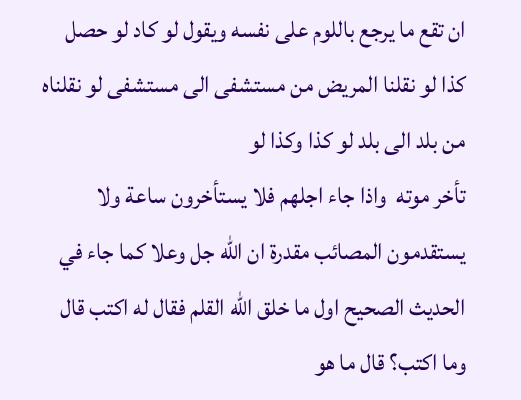ان تقع ما يرجع باللوم على نفسه ويقول لو كاد لو حصل كذا لو نقلنا المريض من مستشفى الى مستشفى لو نقلناه من بلد الى بلد لو كذا وكذا لو
تأخر موته  واذا جاء اجلهم فلا يستأخرون ساعة ولا يستقدمون المصائب مقدرة ان الله جل وعلا كما جاء في الحديث الصحيح اول ما خلق الله القلم فقال له اكتب قال وما اكتب؟ قال ما هو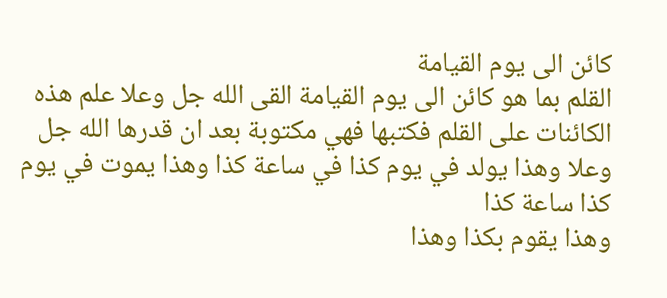كائن الى يوم القيامة
القلم بما هو كائن الى يوم القيامة القى الله جل وعلا علم هذه الكائنات على القلم فكتبها فهي مكتوبة بعد ان قدرها الله جل وعلا وهذا يولد في يوم كذا في ساعة كذا وهذا يموت في يوم كذا ساعة كذا
وهذا يقوم بكذا وهذا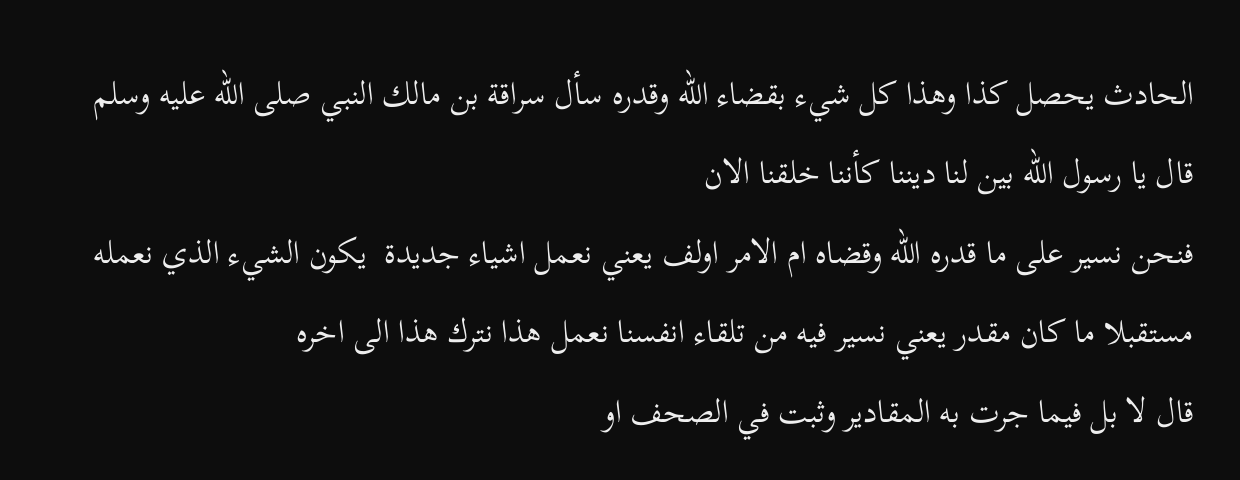الحادث يحصل كذا وهذا كل شيء بقضاء الله وقدره سأل سراقة بن مالك النبي صلى الله عليه وسلم قال يا رسول الله بين لنا ديننا كأننا خلقنا الان
فنحن نسير على ما قدره الله وقضاه ام الامر اولف يعني نعمل اشياء جديدة  يكون الشيء الذي نعمله مستقبلا ما كان مقدر يعني نسير فيه من تلقاء انفسنا نعمل هذا نترك هذا الى اخره
قال لا بل فيما جرت به المقادير وثبت في الصحف او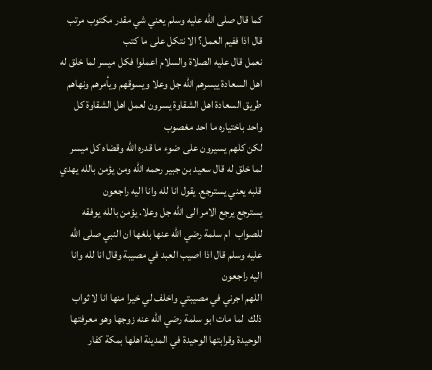كما قال صلى الله عليه وسلم يعني شي مقدر مكتوب مرتب قال اذا ففيم العمل؟ الا نتكل على ما كتب
نعمل قال عليه الصلاة والسلام اعملوا فكل ميسر لما خلق له اهل السعادة ييسرهم الله جل وعلا ويسوقهم ويأمرهم ونهاهم طريق السعادة اهل الشقاوة يسرون لعمل اهل الشقاوة كل واحد باختياره ما احد مغصوب
لكن كلهم يسيرون على ضوء ما قدره الله وقضاه كل ميسر لما خلق له قال سعيد بن جبير رحمه الله ومن يؤمن بالله يهدي قلبه يعني يسترجع. يقول انا لله وانا اليه راجعون
يسترجع يرجع الامر الى الله جل وعلا. يؤمن بالله يوفقه للصواب  ام سلمة رضي الله عنها بلغها ان النبي صلى الله عليه وسلم قال اذا اصيب العبد في مصيبة وقال انا لله وانا اليه راجعون
اللهم اجرني في مصيبتي واخلف لي خيرا منها انا لا ثواب ذلك  لما مات ابو سلمة رضي الله عنه زوجها وهو معرفتها الوحيدة وقرابتها الوحيدة في المدينة اهلها بمكة كفار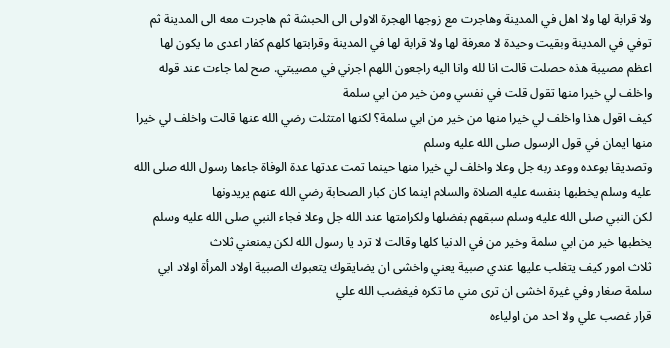ولا قرابة لها ولا اهل في المدينة وهاجرت مع زوجها الهجرة الاولى الى الحبشة ثم هاجرت معه الى المدينة ثم توفي في المدينة وبقيت وحيدة لا معرفة لها ولا قرابة لها في المدينة وقرابتها كلهم كفار اعدى ما يكون لها
اعظم مصيبة هذه حصلت قالت انا لله وانا اليه راجعون اللهم اجرني في مصيبتي. صح لما جاءت عند قوله واخلف لي خيرا منها تقول قلت في نفسي ومن خير من ابي سلمة
كيف اقول هذا واخلف لي خيرا منها من خير من ابي سلمة؟ لكنها امتثلت رضي الله عنها قالت واخلف لي خيرا منها ايمان في قول الرسول صلى الله عليه وسلم
وتصديقا بوعده ووعد ربه جل وعلا واخلف لي خيرا منها حينما تمت عدتها عدة الوفاة جاءها رسول الله صلى الله عليه وسلم يخطبها بنفسه عليه الصلاة والسلام اينما كان كبار الصحابة رضي الله عنهم يريدونها
لكن النبي صلى الله عليه وسلم سبقهم بفضلها ولكرامتها عند الله جل وعلا فجاء النبي صلى الله عليه وسلم يخطبها خير من ابي سلمة وخير من في الدنيا كلها وقالت لا ترد يا رسول الله لكن يمنعني ثلاث
ثلاث امور كيف يتغلب عليها عندي صبية يعني واخشى ان يضايقوك يتعبوك الصبية اولاد المرأة اولاد ابي سلمة صغار وفي غيرة اخشى ان ترى مني ما تكره فيغضب الله علي
قرار غصب علي ولا احد من اولياءه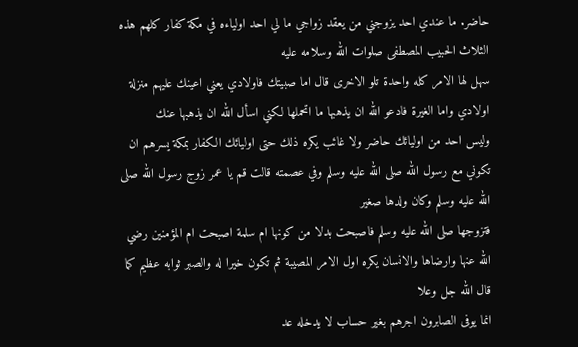حاضر. ما عندي احد يزوجني من يعقد زواجي ما لي احد اولياءه في مكة كفار كلهم هذه الثلاث الحبيب المصطفى صلوات الله وسلامه عليه
سهل لها الامر كله واحدة تلو الاخرى قال اما صبيتك فاولادي يعني اعينك عليهم منزلة اولادي واما الغيرة فادعو الله ان يذهبها ما اتحملها لكني اسأل الله ان يذهبها عنك
وليس احد من اوليائك حاضر ولا غائب يكره ذلك حتى اوليائك الكفار بمكة يسرهم ان تكوني مع رسول الله صلى الله عليه وسلم وفي عصمته قالت قم يا عمر زوج رسول الله صلى الله عليه وسلم وكان ولدها صغير
فتزوجها صلى الله عليه وسلم فاصبحت بدلا من كونها ام سلمة اصبحت ام المؤمنين رضي الله عنها وارضاها والانسان يكره اول الامر المصيبة ثم تكون خيرا له والصبر ثوابه عظيم كما قال الله جل وعلا
انما يوفى الصابرون اجرهم بغير حساب لا يدخله عد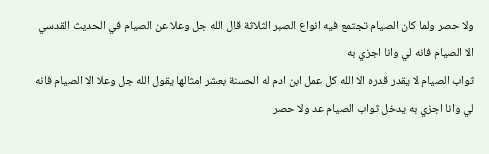ولا حصر ولما كان الصيام تجتمع فيه انواع الصبر الثلاثة قال الله جل وعلا عن الصيام في الحديث القدسي الا الصيام فانه لي وانا اجزي به
ثواب الصيام لا يقدر قدره الا الله كل عمل ابن ادم له الحسنة بعشر امثالها يقول الله جل وعلا الا الصيام فانه لي وانا اجزي به يدخل ثواب الصيام عد ولا حصر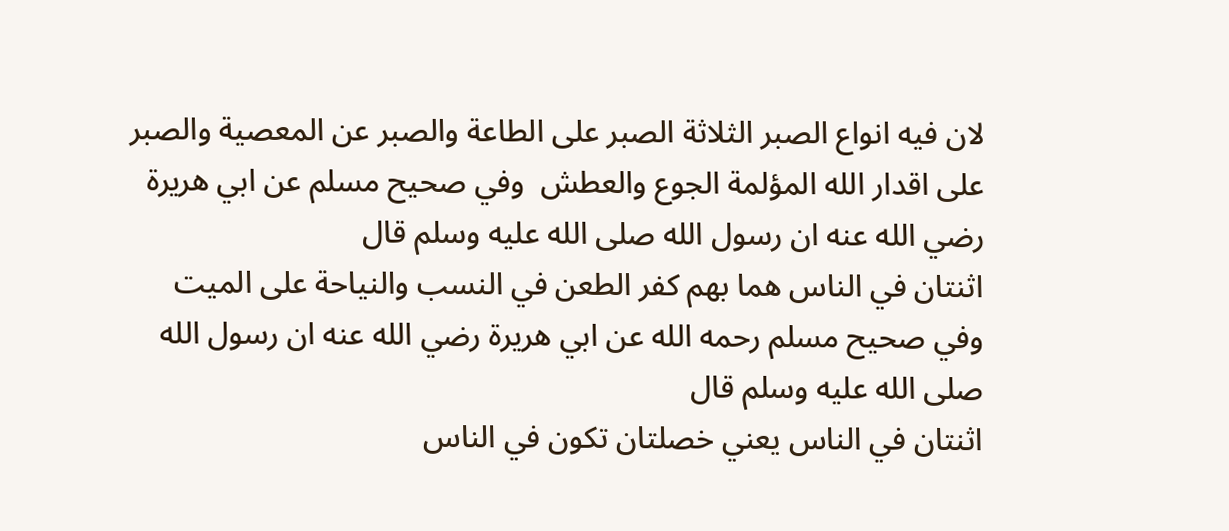لان فيه انواع الصبر الثلاثة الصبر على الطاعة والصبر عن المعصية والصبر على اقدار الله المؤلمة الجوع والعطش  وفي صحيح مسلم عن ابي هريرة رضي الله عنه ان رسول الله صلى الله عليه وسلم قال
اثنتان في الناس هما بهم كفر الطعن في النسب والنياحة على الميت وفي صحيح مسلم رحمه الله عن ابي هريرة رضي الله عنه ان رسول الله صلى الله عليه وسلم قال
اثنتان في الناس يعني خصلتان تكون في الناس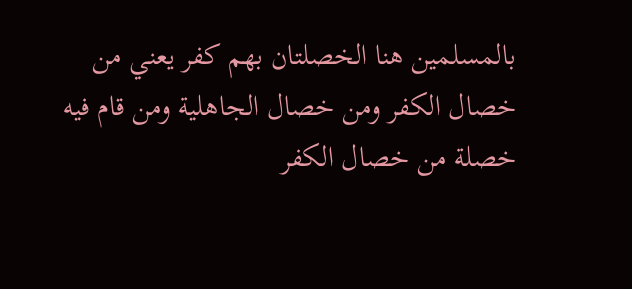بالمسلمين هنا الخصلتان بهم كفر يعني من خصال الكفر ومن خصال الجاهلية ومن قام فيه خصلة من خصال الكفر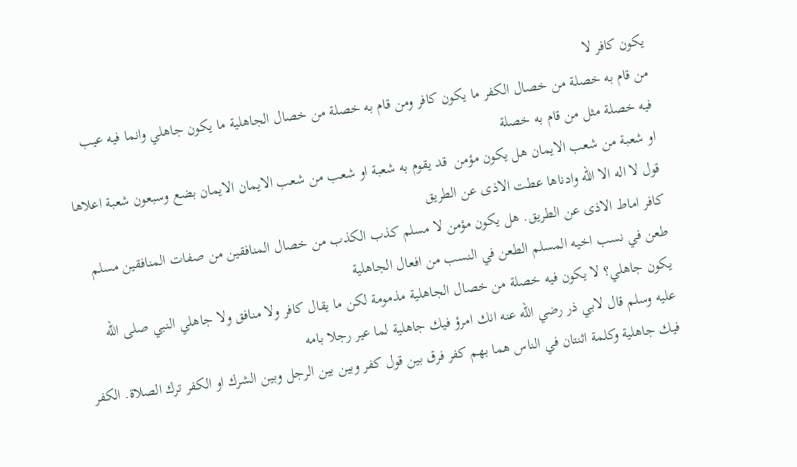يكون كافر لا
من قام به خصلة من خصال الكفر ما يكون كافر ومن قام به خصلة من خصال الجاهلية ما يكون جاهلي وانما فيه عيب فيه خصلة مثل من قام به خصلة
او شعبة من شعب الايمان هل يكون مؤمن  قد يقوم به شعبة او شعب من شعب الايمان الايمان بضع وسبعون شعبة اعلاها قول لا اله الا الله وادناها عطت الاذى عن الطريق
كافر اماط الاذى عن الطريق. هل يكون مؤمن لا مسلم كذب الكذب من خصال المنافقين من صفات المنافقين مسلم طعن في نسب اخيه المسلم الطعن في النسب من افعال الجاهلية
يكون جاهلي؟ لا يكون فيه خصلة من خصال الجاهلية مذمومة لكن ما يقال كافر ولا منافق ولا جاهلي النبي صلى الله عليه وسلم قال لابي ذر رضي الله عنه انك امرؤ فيك جاهلية لما عير رجلا بامه
فيك جاهلية وكلمة اثنتان في الناس هما بهم كفر فرق بين قول كفر وبين بين الرجل وبين الشرك او الكفر ترك الصلاة. الكفر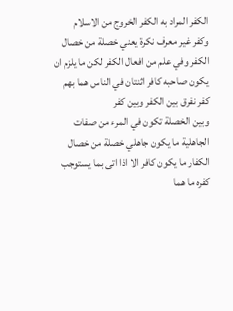الكفر المراد به الكفر الخروج من الاسلام
وكفر غير معرف نكرة يعني خصلة من خصال الكفر وفي علم من افعال الكفر لكن ما يلزم ان يكون صاحبه كافر اثنتان في الناس هما بهم كفر نفرق بين الكفر وبين كفر
وبين الخصلة تكون في المرء من صفات الجاهلية ما يكون جاهلي خصلة من خصال الكفار ما يكون كافر الا اذا اتى بما يستوجب كفره ما هما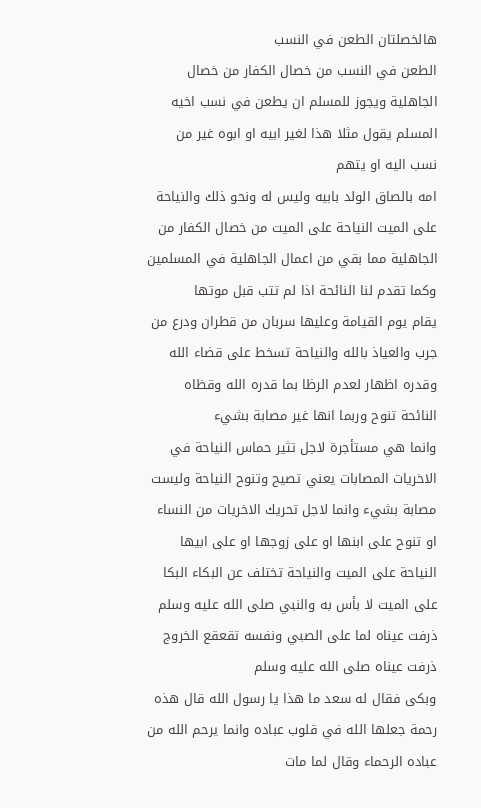هالخصلتان الطعن في النسب
الطعن في النسب من خصال الكفار من خصال الجاهلية ويجوز للمسلم ان يطعن في نسب اخيه المسلم يقول مثلا هذا لغير ابيه او ابوه غير من نسب اليه او يتهم
امه بالصاق الولد بابيه وليس له ونحو ذلك والنياحة على الميت النياحة على الميت من خصال الكفار من الجاهلية مما بقي من اعمال الجاهلية في المسلمين وكما تقدم لنا النائحة اذا لم تتب قبل موتها
يقام يوم القيامة وعليها سربان من قطران ودرع من جرب والعياذ بالله والنياحة تسخط على قضاء الله وقدره اظهار لعدم الرظا بما قدره الله وقظاه النائحة تنوح وربما انها غير مصابة بشيء
وانما هي مستأجرة لاجل تثير حماس النياحة في الاخريات المصابات يعني تصيح وتنوح النياحة وليست مصابة بشيء وانما لاجل تحريك الاخريات من النساء او تنوح على ابنها او على زوجها او على ابيها
النياحة على الميت والنياحة تختلف عن البكاء البكا على الميت لا بأس به والنبي صلى الله عليه وسلم ذرفت عيناه لما على الصبي ونفسه تقعقع الخروج ذرفت عيناه صلى الله عليه وسلم
وبكى فقال له سعد ما هذا يا رسول الله قال هذه رحمة جعلها الله في قلوب عباده وانما يرحم الله من عباده الرحماء وقال لما مات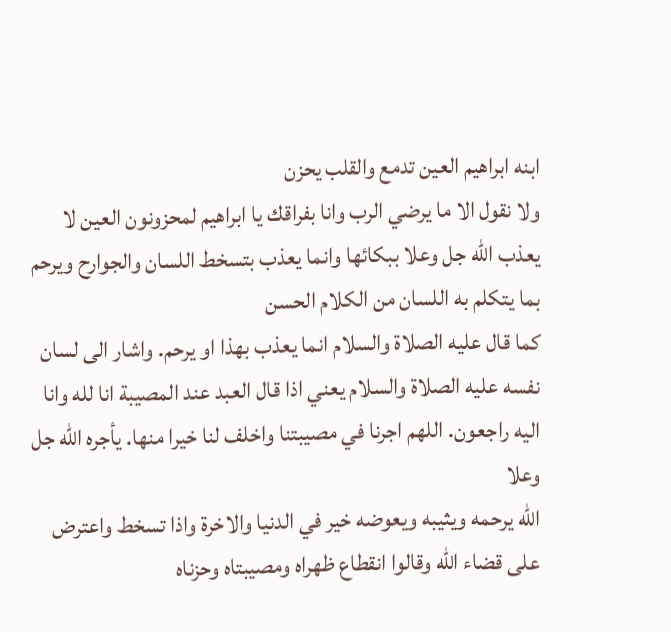ابنه ابراهيم العين تدمع والقلب يحزن
ولا نقول الا ما يرضي الرب وانا بفراقك يا ابراهيم لمحزونون العين لا يعذب الله جل وعلا ببكائها وانما يعذب بتسخط اللسان والجوارح ويرحم بما يتكلم به اللسان من الكلام الحسن
كما قال عليه الصلاة والسلام انما يعذب بهذا او يرحم. واشار الى لسان نفسه عليه الصلاة والسلام يعني اذا قال العبد عند المصيبة انا لله وانا اليه راجعون. اللهم اجرنا في مصيبتنا واخلف لنا خيرا منها. يأجره الله جل وعلا
الله يرحمه ويثيبه ويعوضه خير في الدنيا والاخرة واذا تسخط واعترض على قضاء الله وقالوا انقطاع ظهراه ومصيبتاه وحزناه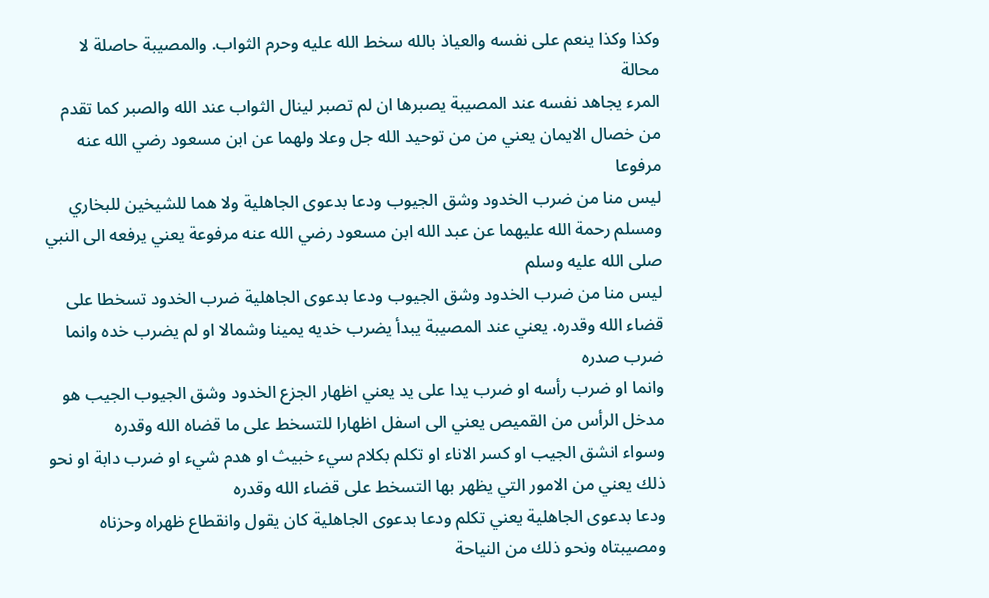وكذا وكذا ينعم على نفسه والعياذ بالله سخط الله عليه وحرم الثواب. والمصيبة حاصلة لا محالة
المرء يجاهد نفسه عند المصيبة يصبرها ان لم تصبر لينال الثواب عند الله والصبر كما تقدم من خصال الايمان يعني من من توحيد الله جل وعلا ولهما عن ابن مسعود رضي الله عنه مرفوعا
ليس منا من ضرب الخدود وشق الجيوب ودعا بدعوى الجاهلية ولا هما للشيخين للبخاري ومسلم رحمة الله عليهما عن عبد الله ابن مسعود رضي الله عنه مرفوعة يعني يرفعه الى النبي صلى الله عليه وسلم
ليس منا من ضرب الخدود وشق الجيوب ودعا بدعوى الجاهلية ضرب الخدود تسخطا على قضاء الله وقدره. يعني عند المصيبة يبدأ يضرب خديه يمينا وشمالا او لم يضرب خده وانما ضرب صدره
وانما او ضرب رأسه او ضرب يدا على يد يعني اظهار الجزع الخدود وشق الجيوب الجيب هو مدخل الرأس من القميص يعني الى اسفل اظهارا للتسخط على ما قضاه الله وقدره
وسواء انشق الجيب او كسر الاناء او تكلم بكلام سيء خبيث او هدم شيء او ضرب دابة او نحو ذلك يعني من الامور التي يظهر بها التسخط على قضاء الله وقدره
ودعا بدعوى الجاهلية يعني تكلم ودعا بدعوى الجاهلية كان يقول وانقطاع ظهراه وحزناه ومصيبتاه ونحو ذلك من النياحة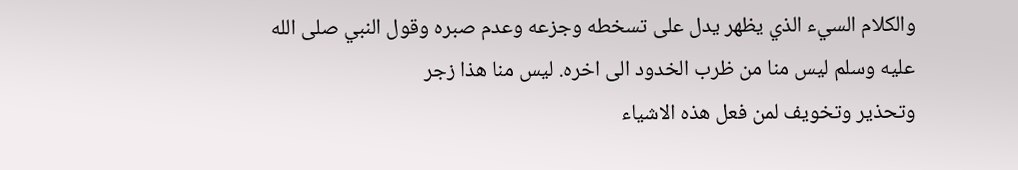والكلام السيء الذي يظهر يدل على تسخطه وجزعه وعدم صبره وقول النبي صلى الله عليه وسلم ليس منا من ظرب الخدود الى اخره. ليس منا هذا زجر
وتحذير وتخويف لمن فعل هذه الاشياء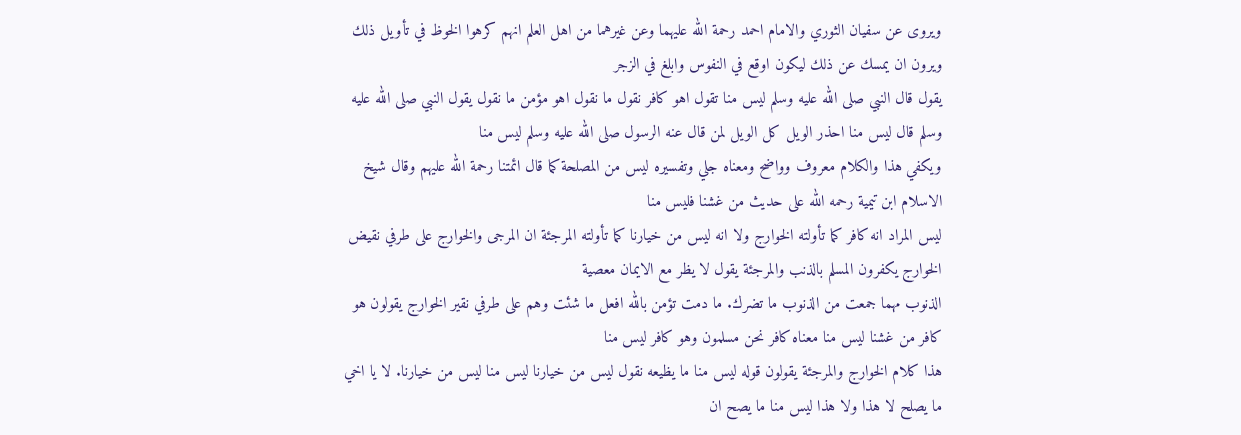ويروى عن سفيان الثوري والامام احمد رحمة الله عليهما وعن غيرهما من اهل العلم انهم كرهوا الخوظ في تأويل ذلك ويرون ان يمسك عن ذلك ليكون اوقع في النفوس وابلغ في الزجر
يقول قال النبي صلى الله عليه وسلم ليس منا تقول اهو كافر نقول ما نقول اهو مؤمن ما نقول يقول النبي صلى الله عليه وسلم قال ليس منا احذر الويل كل الويل لمن قال عنه الرسول صلى الله عليه وسلم ليس منا
ويكفي هذا والكلام معروف وواضح ومعناه جلي وتفسيره ليس من المصلحة كما قال ائمتنا رحمة الله عليهم وقال شيخ الاسلام ابن تيمية رحمه الله على حديث من غشنا فليس منا
ليس المراد انه كافر كما تأولته الخوارج ولا انه ليس من خيارنا كما تأولته المرجئة ان المرجى والخوارج على طرفي نقيض الخوارج يكفرون المسلم بالذنب والمرجئة يقول لا يظر مع الايمان معصية
الذنوب مهما جمعت من الذنوب ما تضرك. ما دمت تؤمن بالله افعل ما شئت وهم على طرفي نقير الخوارج يقولون هو كافر من غشنا ليس منا معناه كافر نحن مسلمون وهو كافر ليس منا
هذا كلام الخوارج والمرجئة يقولون قوله ليس منا ما يظيعه نقول ليس من خيارنا ليس منا ليس من خيارنا. لا يا اخي ما يصلح لا هذا ولا هذا ليس منا ما يصح ان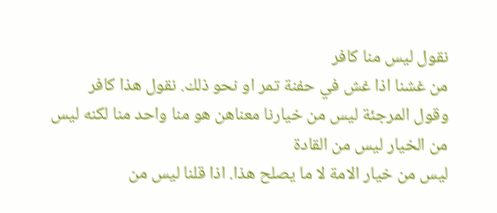نقول ليس منا كافر
من غشنا اذا غش في حفنة تمر او نحو ذلك. نقول هذا كافر  وقول المرجئة ليس من خيارنا معناهن هو منا واحد منا لكنه ليس من الخيار ليس من القادة
ليس من خيار الامة لا ما يصلح هذا. اذا قلنا ليس من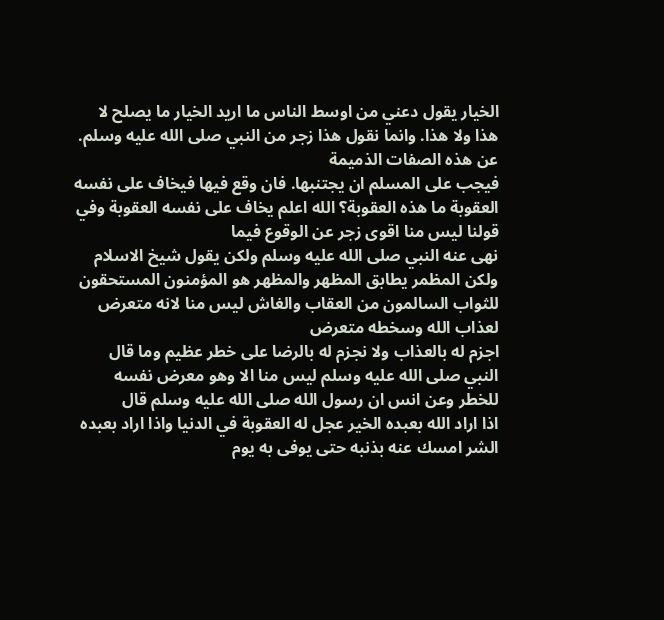الخيار يقول دعني من اوسط الناس ما اريد الخيار ما يصلح لا هذا ولا هذا. وانما نقول هذا زجر من النبي صلى الله عليه وسلم. عن هذه الصفات الذميمة
فيجب على المسلم ان يجتنبها. فان وقع فيها فيخاف على نفسه العقوبة ما هذه العقوبة؟ الله اعلم يخاف على نفسه العقوبة وفي قولنا ليس منا اقوى زجر عن الوقوع فيما
نهى عنه النبي صلى الله عليه وسلم ولكن يقول شيخ الاسلام ولكن المظمر يطابق المظهر والمظهر هو المؤمنون المستحقون للثواب السالمون من العقاب والغاش ليس منا لانه متعرض لعذاب الله وسخطه متعرض
اجزم له بالعذاب ولا نجزم له بالرضا على خطر عظيم وما قال النبي صلى الله عليه وسلم ليس منا الا وهو معرض نفسه للخطر وعن انس ان رسول الله صلى الله عليه وسلم قال
اذا اراد الله بعبده الخير عجل له العقوبة في الدنيا واذا اراد بعبده الشر امسك عنه بذنبه حتى يوفى به يوم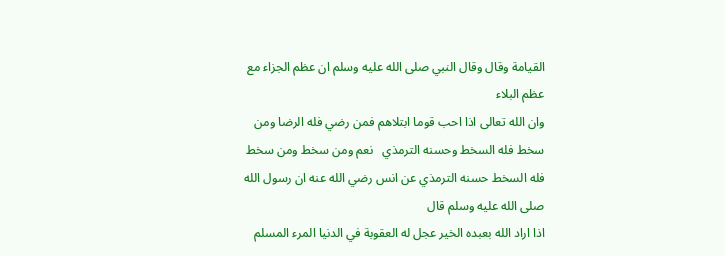القيامة وقال وقال النبي صلى الله عليه وسلم ان عظم الجزاء مع عظم البلاء
وان الله تعالى اذا احب قوما ابتلاهم فمن رضي فله الرضا ومن سخط فله السخط وحسنه الترمذي   نعم ومن سخط ومن سخط فله السخط حسنه الترمذي عن انس رضي الله عنه ان رسول الله صلى الله عليه وسلم قال
اذا اراد الله بعبده الخير عجل له العقوبة في الدنيا المرء المسلم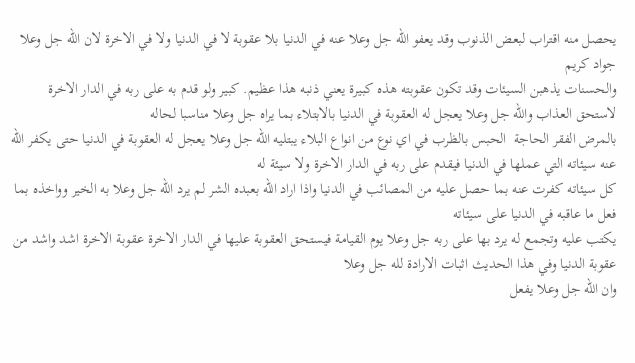يحصل منه اقتراب لبعض الذنوب وقد يعفو الله جل وعلا عنه في الدنيا بلا عقوبة لا في الدنيا ولا في الاخرة لان الله جل وعلا جواد كريم
والحسنات يذهبن السيئات وقد تكون عقوبته هذه كبيرة يعني ذنبه هذا عظيم. كبير ولو قدم به على ربه في الدار الاخرة لاستحق العذاب والله جل وعلا يعجل له العقوبة في الدنيا بالابتلاء بما يراه جل وعلا مناسبا لحاله
بالمرض الفقر الحاجة  الحبس بالظرب في اي نوع من انواع البلاء يبتليه الله جل وعلا يعجل له العقوبة في الدنيا حتى يكفر الله عنه سيئاته التي عملها في الدنيا فيقدم على ربه في الدار الاخرة ولا سيئة له
كل سيئاته كفرت عنه بما حصل عليه من المصائب في الدنيا واذا اراد الله بعبده الشر لم يرد الله جل وعلا به الخير وواخذه بما فعل ما عاقبه في الدنيا على سيئاته
يكتب عليه وتجمع له يرد بها على ربه جل وعلا يوم القيامة فيستحق العقوبة عليها في الدار الاخرة عقوبة الاخرة اشد واشد من عقوبة الدنيا وفي هذا الحديث اثبات الارادة لله جل وعلا
وان الله جل وعلا يفعل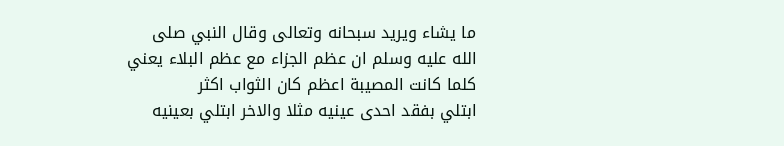ما يشاء ويريد سبحانه وتعالى وقال النبي صلى الله عليه وسلم ان عظم الجزاء مع عظم البلاء يعني كلما كانت المصيبة اعظم كان الثواب اكثر
ابتلي بفقد احدى عينيه مثلا والاخر ابتلي بعينيه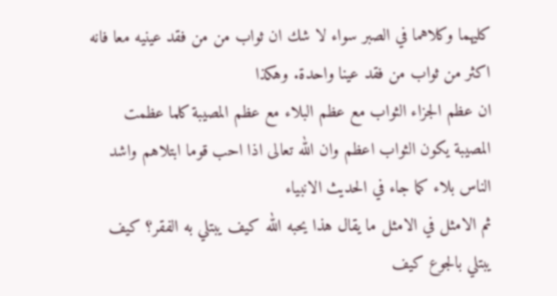كليهما وكلاهما في الصبر سواء لا شك ان ثواب من من فقد عينيه معا فانه اكثر من ثواب من فقد عينا واحدة. وهكذا
ان عظم الجزاء الثواب مع عظم البلاء مع عظم المصيبة كلما عظمت المصيبة يكون الثواب اعظم وان الله تعالى اذا احب قوما ابتلاهم واشد الناس بلاء كما جاء في الحديث الانبياء
ثم الامثل في الامثل ما يقال هذا يحبه الله كيف يبتلي به الفقر؟ كيف يبتلي بالجوع كيف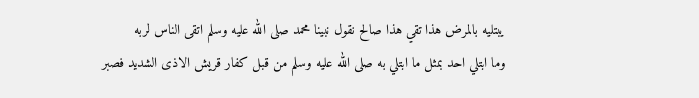يبتليه بالمرض هذا تقي هذا صالح نقول نبينا محمد صلى الله عليه وسلم اتقى الناس لربه
وما ابتلي احد بمثل ما ابتلي به صلى الله عليه وسلم من قبل كفار قريش الاذى الشديد فصبر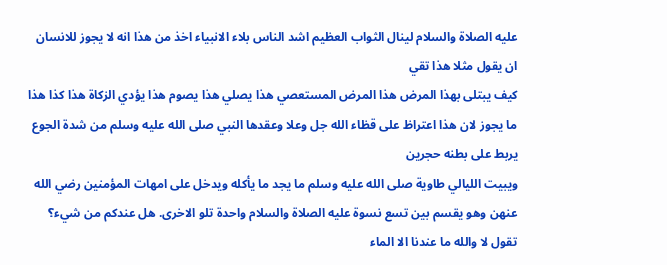عليه الصلاة والسلام لينال الثواب العظيم اشد الناس بلاء الانبياء اخذ من هذا انه لا يجوز للانسان ان يقول مثلا هذا تقي
كيف يبتلى بهذا المرض هذا المرض المستعصي هذا يصلي هذا يصوم هذا يؤدي الزكاة هذا كذا هذا ما يجوز لان هذا اعتراظ على قظاء الله جل وعلا وعقدها النبي صلى الله عليه وسلم من شدة الجوع يربط على بطنه حجرين
ويبيت الليالي طاوية صلى الله عليه وسلم ما يجد ما يأكله ويدخل على امهات المؤمنين رضي الله عنهن وهو يقسم بين تسع نسوة عليه الصلاة والسلام واحدة تلو الاخرى. هل عندكم من شيء؟ تقول لا والله ما عندنا الا الماء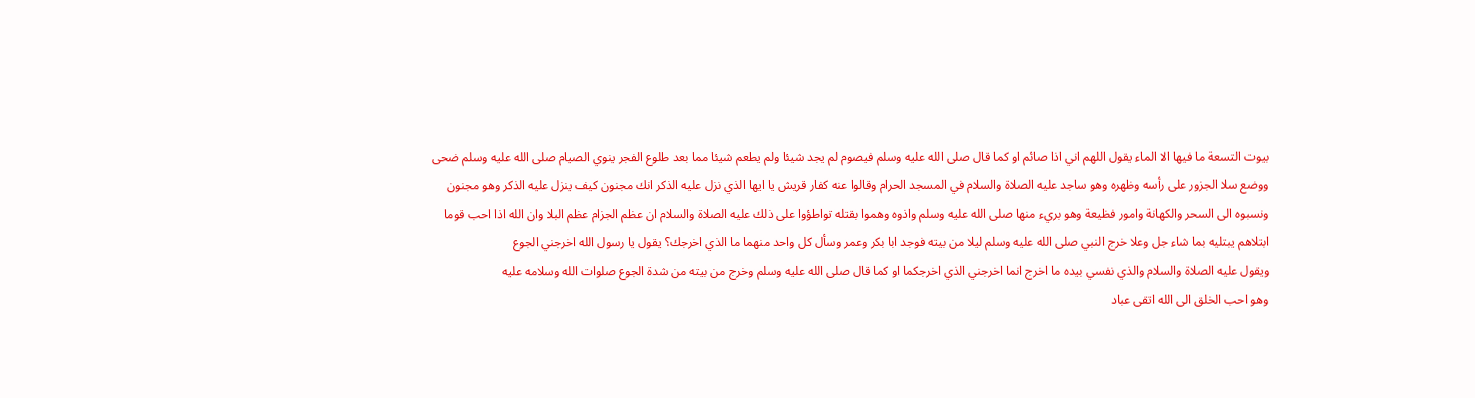بيوت التسعة ما فيها الا الماء يقول اللهم اني اذا صائم او كما قال صلى الله عليه وسلم فيصوم لم يجد شيئا ولم يطعم شيئا مما بعد طلوع الفجر ينوي الصيام صلى الله عليه وسلم ضحى
ووضع سلا الجزور على رأسه وظهره وهو ساجد عليه الصلاة والسلام في المسجد الحرام وقالوا عنه كفار قريش يا ايها الذي نزل عليه الذكر انك مجنون كيف ينزل عليه الذكر وهو مجنون
ونسبوه الى السحر والكهانة وامور فظيعة وهو بريء منها صلى الله عليه وسلم واذوه وهموا بقتله تواطؤوا على ذلك عليه الصلاة والسلام ان عظم الجزام عظم البلا وان الله اذا احب قوما
ابتلاهم يبتليه بما شاء جل وعلا خرج النبي صلى الله عليه وسلم ليلا من بيته فوجد ابا بكر وعمر وسأل كل واحد منهما ما الذي اخرجك؟ يقول يا رسول الله اخرجني الجوع
ويقول عليه الصلاة والسلام والذي نفسي بيده ما اخرج انما اخرجني الذي اخرجكما او كما قال صلى الله عليه وسلم وخرج من بيته من شدة الجوع صلوات الله وسلامه عليه
وهو احب الخلق الى الله اتقى عباد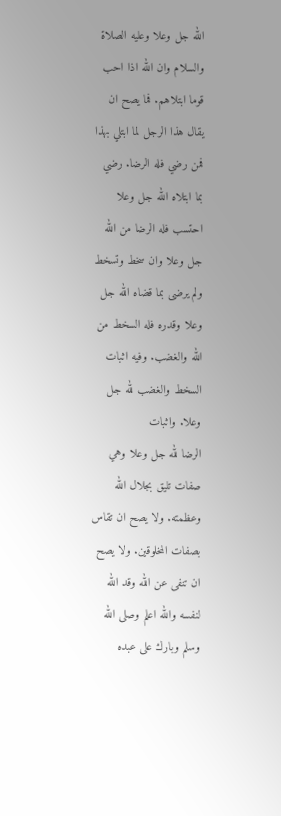الله جل وعلا وعليه الصلاة والسلام وان الله اذا احب قوما ابتلاهم. فما يصح ان يقال هذا الرجل لما ابتلي بهذا فمن رضي فله الرضا. رضي بما ابتلاه الله جل وعلا
احتسب فله الرضا من الله جل وعلا وان سخط وتسخط ولم يرضى بما قضاه الله جل وعلا وقدره فله السخط من الله والغضب. وفيه اثبات السخط والغضب لله جل وعلا. واثبات
الرضا لله جل وعلا وهي صفات تليق بجلال الله وعظمته. ولا يصح ان تقاس بصفات المخلوقين. ولا يصح ان تنفى عن الله وقد الله لنفسه والله اعلم وصلى الله وسلم وبارك على عبده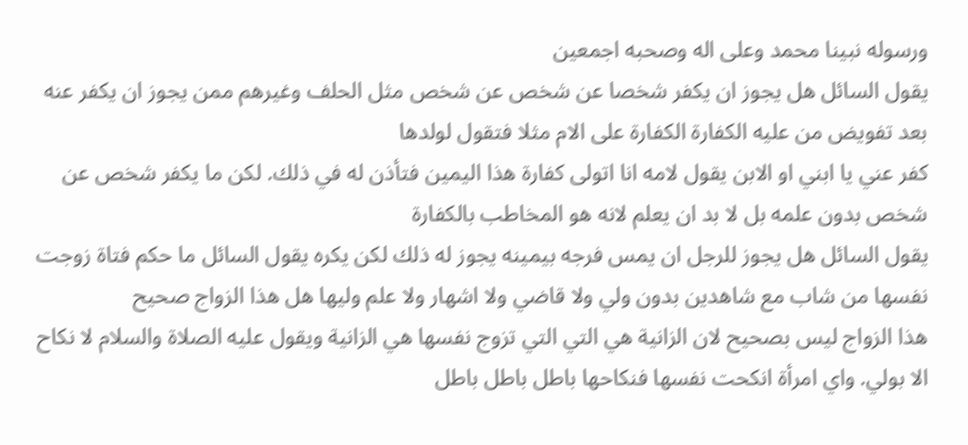ورسوله نبينا محمد وعلى اله وصحبه اجمعين
يقول السائل هل يجوز ان يكفر شخصا عن شخص عن شخص مثل الحلف وغيرهم ممن يجوز ان يكفر عنه بعد تفويض من عليه الكفارة الكفارة على الام مثلا فتقول لولدها
كفر عني يا ابني او الابن يقول لامه انا اتولى كفارة هذا اليمين فتأذن له في ذلك. لكن ما يكفر شخص عن شخص بدون علمه بل لا بد ان يعلم لانه هو المخاطب بالكفارة
يقول السائل هل يجوز للرجل ان يمس فرجه بيمينه يجوز له ذلك لكن يكره يقول السائل ما حكم فتاة زوجت نفسها من شاب مع شاهدين بدون ولي ولا قاضي ولا اشهار ولا علم وليها هل هذا الزواج صحيح
هذا الزواج ليس بصحيح لان الزانية هي التي التي تزوج نفسها هي الزانية ويقول عليه الصلاة والسلام لا نكاح الا بولي. واي امرأة انكحت نفسها فنكاحها باطل باطل باطل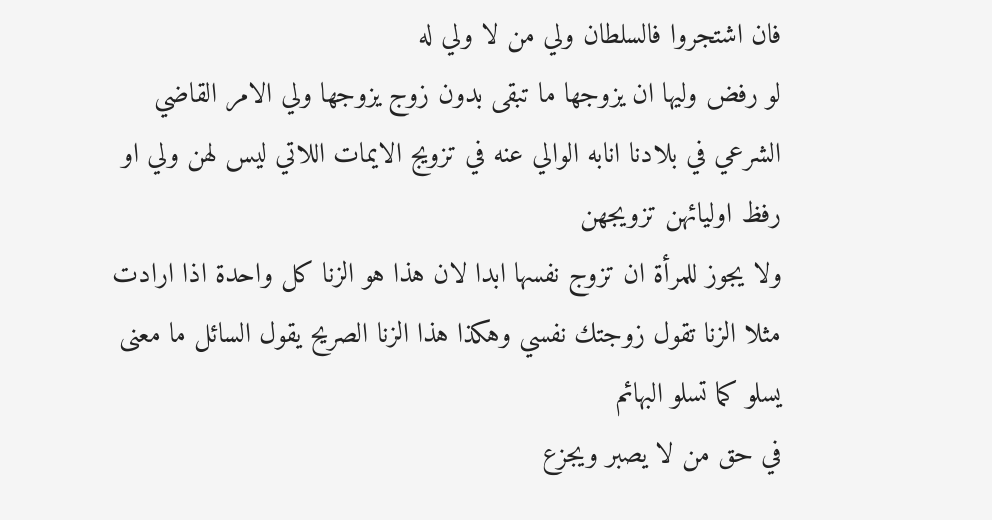فان اشتجروا فالسلطان ولي من لا ولي له
لو رفض وليها ان يزوجها ما تبقى بدون زوج يزوجها ولي الامر القاضي الشرعي في بلادنا انابه الوالي عنه في تزويج الايمات اللاتي ليس لهن ولي او رفظ اوليائهن تزويجهن
ولا يجوز للمرأة ان تزوج نفسها ابدا لان هذا هو الزنا كل واحدة اذا ارادت مثلا الزنا تقول زوجتك نفسي وهكذا هذا الزنا الصريح يقول السائل ما معنى يسلو كما تسلو البهائم
في حق من لا يصبر ويجزع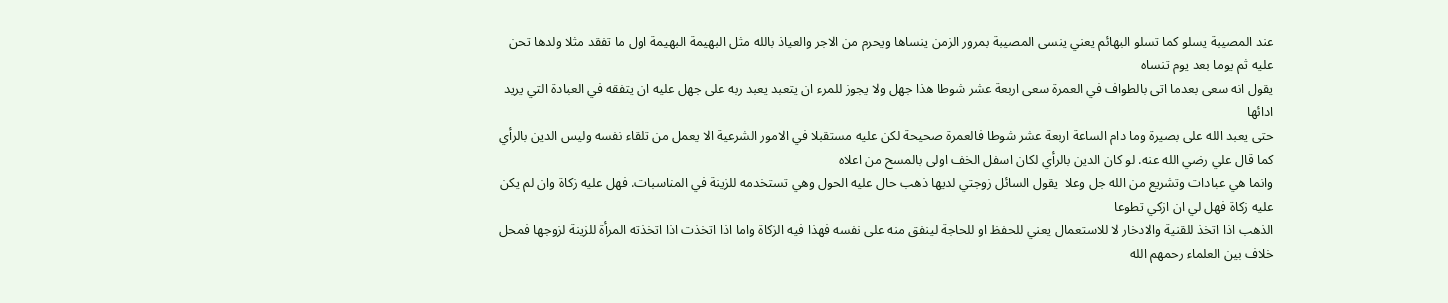عند المصيبة يسلو كما تسلو البهائم يعني ينسى المصيبة بمرور الزمن ينساها ويحرم من الاجر والعياذ بالله مثل البهيمة البهيمة اول ما تفقد مثلا ولدها تحن عليه ثم يوما بعد يوم تنساه
يقول انه سعى بعدما اتى بالطواف في العمرة سعى اربعة عشر شوطا هذا جهل ولا يجوز للمرء ان يتعبد يعبد ربه على جهل عليه ان يتفقه في العبادة التي يريد ادائها
حتى يعبد الله على بصيرة وما دام الساعة اربعة عشر شوطا فالعمرة صحيحة لكن عليه مستقبلا في الامور الشرعية الا يعمل من تلقاء نفسه وليس الدين بالرأي كما قال علي رضي الله عنه. لو كان الدين بالرأي لكان اسفل الخف اولى بالمسح من اعلاه
وانما هي عبادات وتشريع من الله جل وعلا  يقول السائل زوجتي لديها ذهب حال عليه الحول وهي تستخدمه للزينة في المناسبات. فهل عليه زكاة وان لم يكن عليه زكاة فهل لي ان ازكي تطوعا
الذهب اذا اتخذ للقنية والادخار لا للاستعمال يعني للحفظ او للحاجة لينفق منه على نفسه فهذا فيه الزكاة واما اذا اتخذت اذا اتخذته المرأة للزينة لزوجها فمحل خلاف بين العلماء رحمهم الله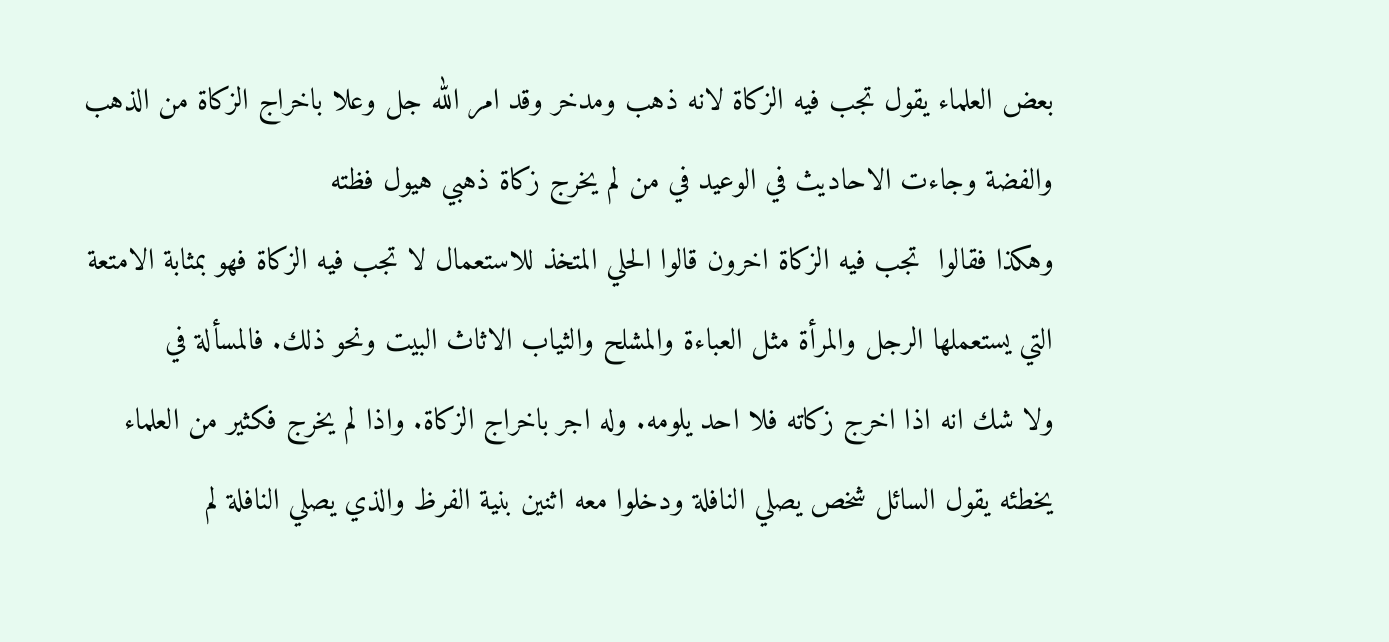بعض العلماء يقول تجب فيه الزكاة لانه ذهب ومدخر وقد امر الله جل وعلا باخراج الزكاة من الذهب والفضة وجاءت الاحاديث في الوعيد في من لم يخرج زكاة ذهبي هيول فظته
وهكذا فقالوا  تجب فيه الزكاة اخرون قالوا الحلي المتخذ للاستعمال لا تجب فيه الزكاة فهو بمثابة الامتعة التي يستعملها الرجل والمرأة مثل العباءة والمشلح والثياب الاثاث البيت ونحو ذلك. فالمسألة في
ولا شك انه اذا اخرج زكاته فلا احد يلومه. وله اجر باخراج الزكاة. واذا لم يخرج فكثير من العلماء يخطئه يقول السائل شخص يصلي النافلة ودخلوا معه اثنين بنية الفرظ والذي يصلي النافلة لم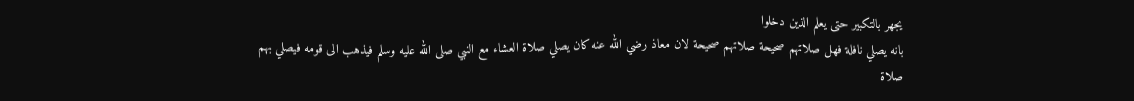يجهر بالتكبير حتى يعلم الذين دخلوا
بانه يصلي نافلة فهل صلاتهم صحيحة صلاتهم صحيحة لان معاذ رضي الله عنه كان يصلي صلاة العشاء مع النبي صلى الله عليه وسلم فيذهب الى قومه فيصلي بهم صلاة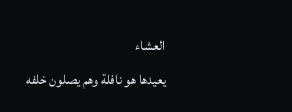العشاء
يعيدها هو نافلة وهم يصلون خلفه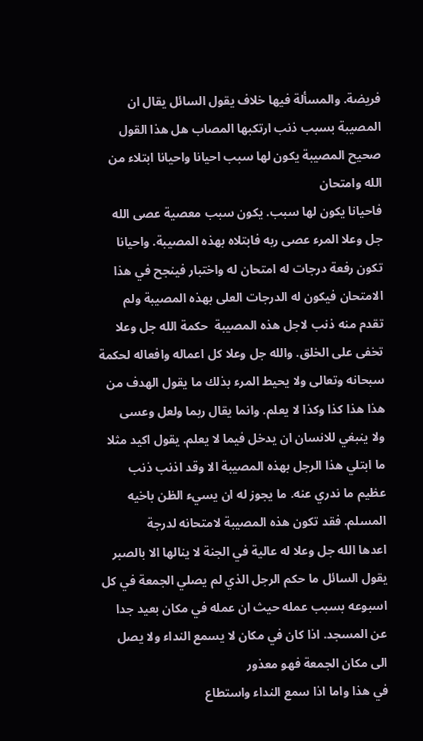فريضة. والمسألة فيها خلاف يقول السائل يقال ان المصيبة بسبب ذنب ارتكبها المصاب هل هذا القول صحيح المصيبة يكون لها سبب احيانا واحيانا ابتلاء من الله وامتحان
فاحيانا يكون لها سبب. يكون سبب معصية عصى الله جل وعلا المرء عصى ربه فابتلاه بهذه المصيبة. واحيانا تكون رفعة درجات له امتحان له واختبار فينجح في هذا الامتحان فيكون له الدرجات العلى بهذه المصيبة ولم
تقدم منه ذنب لاجل هذه المصيبة  حكمة الله جل وعلا تخفى على الخلق. والله جل وعلا كل اعماله وافعاله لحكمة سبحانه وتعالى ولا يحيط المرء بذلك ما يقول الهدف من هذا هذا كذا وكذا لا يعلم. وانما يقال ربما ولعل وعسى
ولا ينبغي للانسان ان يدخل فيما لا يعلم. يقول اكيد مثلا ما ابتلي هذا الرجل بهذه المصيبة الا وقد اذنب ذنب عظيم ما ندري عنه. ما يجوز له ان يسيء الظن باخيه المسلم. فقد تكون هذه المصيبة لامتحانه لدرجة
اعدها الله جل وعلا له عالية في الجنة لا ينالها الا بالصبر يقول السائل ما حكم الرجل الذي لم يصلي الجمعة في كل اسبوعه بسبب عمله حيث ان عمله في مكان بعيد جدا عن المسجد. اذا كان في مكان لا يسمع النداء ولا يصل الى مكان الجمعة فهو معذور
في هذا واما اذا سمع النداء واستطاع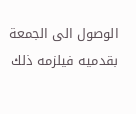الوصول الى الجمعة بقدميه فيلزمه ذلك